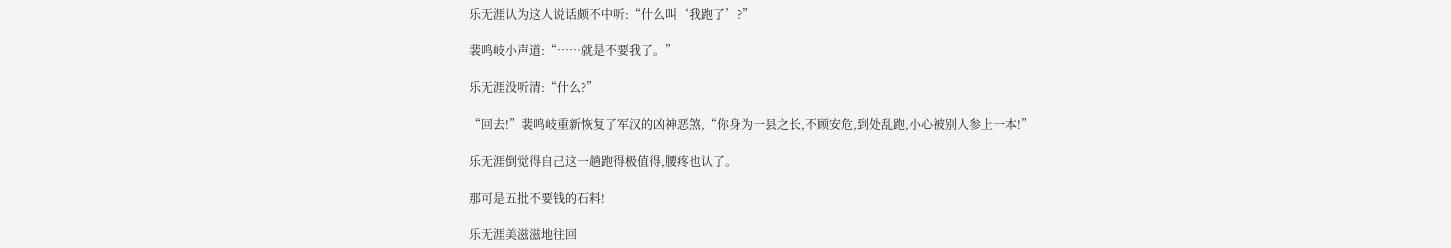乐无涯认为这人说话颇不中听:“什么叫‘我跑了’?”

裴鸣岐小声道:“……就是不要我了。”

乐无涯没听清:“什么?”

“回去!”裴鸣岐重新恢复了军汉的凶神恶煞,“你身为一县之长,不顾安危,到处乱跑,小心被别人参上一本!”

乐无涯倒觉得自己这一趟跑得极值得,腰疼也认了。

那可是五批不要钱的石料!

乐无涯美滋滋地往回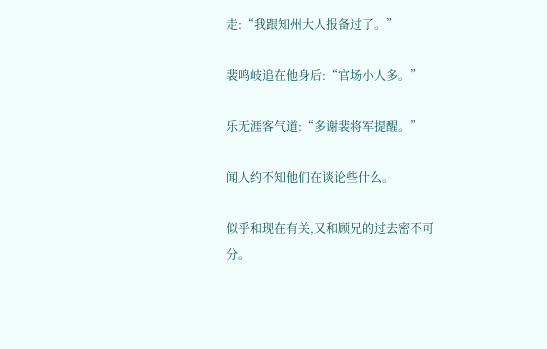走:“我跟知州大人报备过了。”

裴鸣岐追在他身后:“官场小人多。”

乐无涯客气道:“多谢裴将军提醒。”

闻人约不知他们在谈论些什么。

似乎和现在有关,又和顾兄的过去密不可分。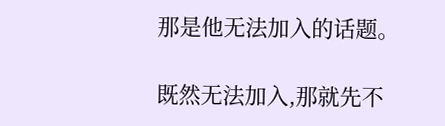那是他无法加入的话题。

既然无法加入,那就先不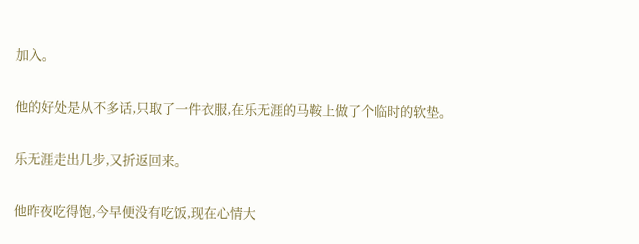加入。

他的好处是从不多话,只取了一件衣服,在乐无涯的马鞍上做了个临时的软垫。

乐无涯走出几步,又折返回来。

他昨夜吃得饱,今早便没有吃饭,现在心情大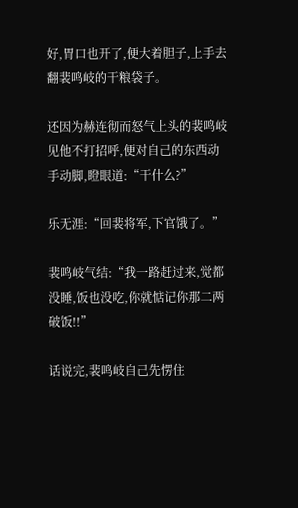好,胃口也开了,便大着胆子,上手去翻裴鸣岐的干粮袋子。

还因为赫连彻而怒气上头的裴鸣岐见他不打招呼,便对自己的东西动手动脚,瞪眼道:“干什么?”

乐无涯:“回裴将军,下官饿了。”

裴鸣岐气结:“我一路赶过来,觉都没睡,饭也没吃,你就惦记你那二两破饭!!”

话说完,裴鸣岐自己先愣住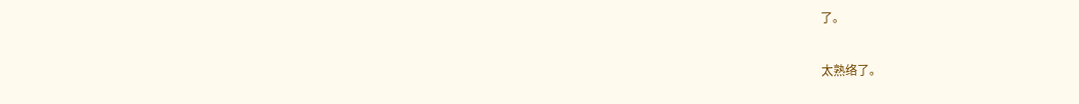了。

太熟络了。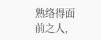熟络得面前之人,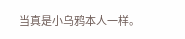当真是小乌鸦本人一样。